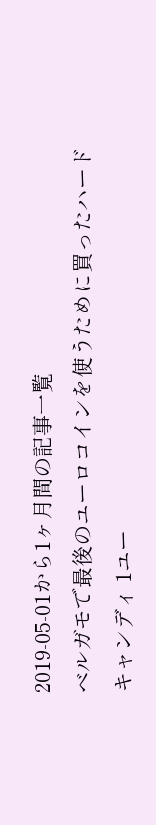2019-05-01から1ヶ月間の記事一覧
ベルガモで最後のユーロコインを使うために買ったハードキャンディ 1ユー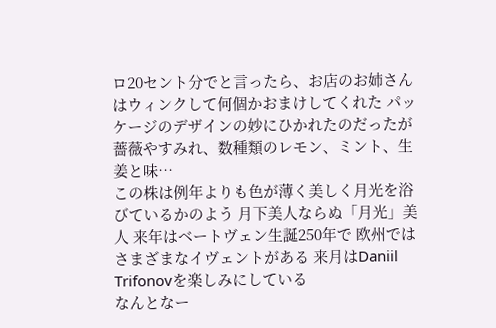ロ20セント分でと言ったら、お店のお姉さんはウィンクして何個かおまけしてくれた パッケージのデザインの妙にひかれたのだったが 薔薇やすみれ、数種類のレモン、ミント、生姜と味…
この株は例年よりも色が薄く美しく月光を浴びているかのよう 月下美人ならぬ「月光」美人 来年はベートヴェン生誕250年で 欧州ではさまざまなイヴェントがある 来月はDaniil Trifonovを楽しみにしている
なんとなー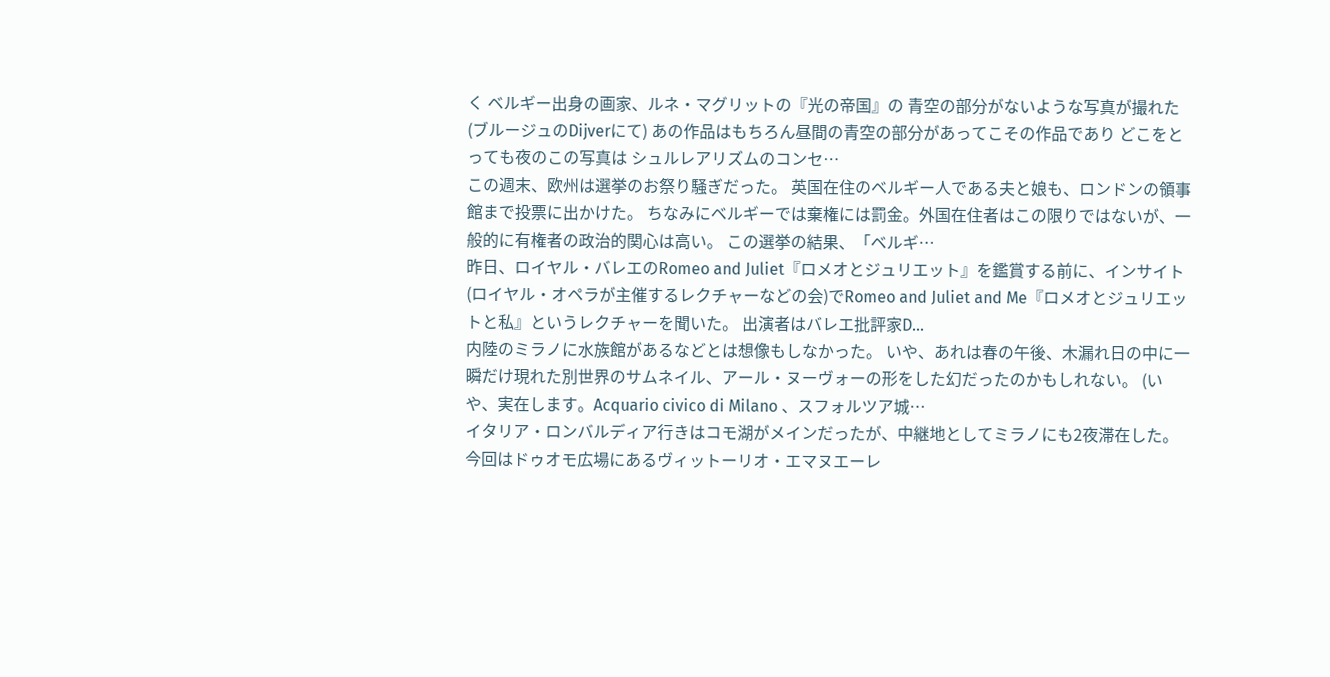く ベルギー出身の画家、ルネ・マグリットの『光の帝国』の 青空の部分がないような写真が撮れた(ブルージュのDijverにて) あの作品はもちろん昼間の青空の部分があってこその作品であり どこをとっても夜のこの写真は シュルレアリズムのコンセ…
この週末、欧州は選挙のお祭り騒ぎだった。 英国在住のベルギー人である夫と娘も、ロンドンの領事館まで投票に出かけた。 ちなみにベルギーでは棄権には罰金。外国在住者はこの限りではないが、一般的に有権者の政治的関心は高い。 この選挙の結果、「ベルギ…
昨日、ロイヤル・バレエのRomeo and Juliet『ロメオとジュリエット』を鑑賞する前に、インサイト(ロイヤル・オペラが主催するレクチャーなどの会)でRomeo and Juliet and Me『ロメオとジュリエットと私』というレクチャーを聞いた。 出演者はバレエ批評家D…
内陸のミラノに水族館があるなどとは想像もしなかった。 いや、あれは春の午後、木漏れ日の中に一瞬だけ現れた別世界のサムネイル、アール・ヌーヴォーの形をした幻だったのかもしれない。 (いや、実在します。Acquario civico di Milano 、スフォルツア城…
イタリア・ロンバルディア行きはコモ湖がメインだったが、中継地としてミラノにも2夜滞在した。 今回はドゥオモ広場にあるヴィットーリオ・エマヌエーレ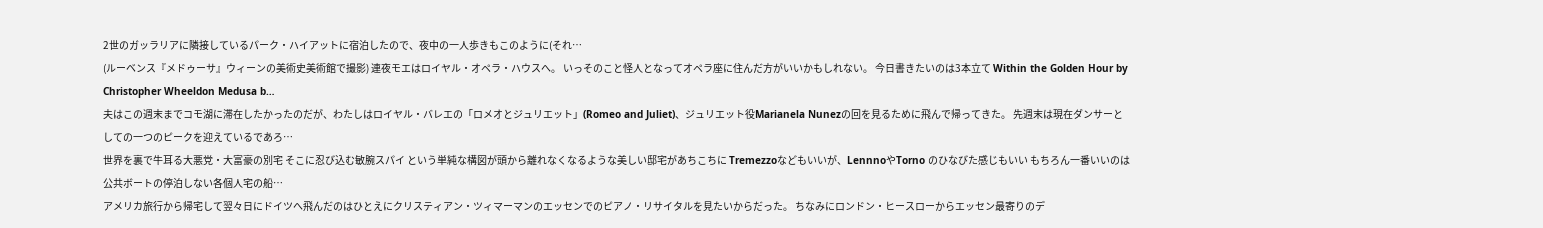2世のガッラリアに隣接しているパーク・ハイアットに宿泊したので、夜中の一人歩きもこのように(それ…
(ルーベンス『メドゥーサ』ウィーンの美術史美術館で撮影) 連夜モエはロイヤル・オペラ・ハウスへ。 いっそのこと怪人となってオペラ座に住んだ方がいいかもしれない。 今日書きたいのは3本立て Within the Golden Hour by Christopher Wheeldon Medusa b…
夫はこの週末までコモ湖に滞在したかったのだが、わたしはロイヤル・バレエの「ロメオとジュリエット」(Romeo and Juliet)、ジュリエット役Marianela Nunezの回を見るために飛んで帰ってきた。 先週末は現在ダンサーとしての一つのピークを迎えているであろ…
世界を裏で牛耳る大悪党・大富豪の別宅 そこに忍び込む敏腕スパイ という単純な構図が頭から離れなくなるような美しい邸宅があちこちに Tremezzoなどもいいが、LennnoやTorno のひなびた感じもいい もちろん一番いいのは公共ボートの停泊しない各個人宅の船…
アメリカ旅行から帰宅して翌々日にドイツへ飛んだのはひとえにクリスティアン・ツィマーマンのエッセンでのピアノ・リサイタルを見たいからだった。 ちなみにロンドン・ヒースローからエッセン最寄りのデ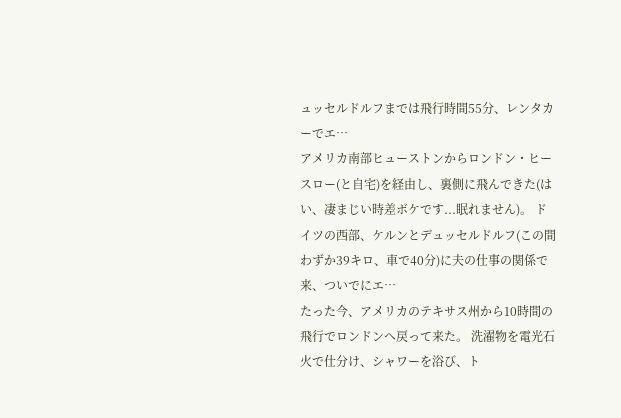ュッセルドルフまでは飛行時間55分、レンタカーでエ…
アメリカ南部ヒューストンからロンドン・ヒースロー(と自宅)を経由し、裏側に飛んできた(はい、凄まじい時差ボケです...眠れません)。 ドイツの西部、ケルンとデュッセルドルフ(この間わずか39キロ、車で40分)に夫の仕事の関係で来、ついでにエ…
たった今、アメリカのテキサス州から10時間の飛行でロンドンへ戻って来た。 洗濯物を電光石火で仕分け、シャワーを浴び、ト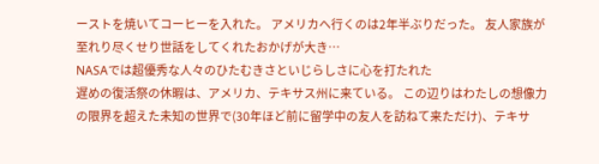ーストを焼いてコーヒーを入れた。 アメリカへ行くのは2年半ぶりだった。 友人家族が至れり尽くせり世話をしてくれたおかげが大き…
NASAでは超優秀な人々のひたむきさといじらしさに心を打たれた
遅めの復活祭の休暇は、アメリカ、テキサス州に来ている。 この辺りはわたしの想像力の限界を超えた未知の世界で(30年ほど前に留学中の友人を訪ねて来ただけ)、テキサ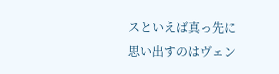スといえば真っ先に思い出すのはヴェン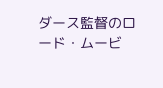ダース監督のロード・ムービ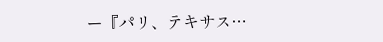ー『パリ、テキサス…